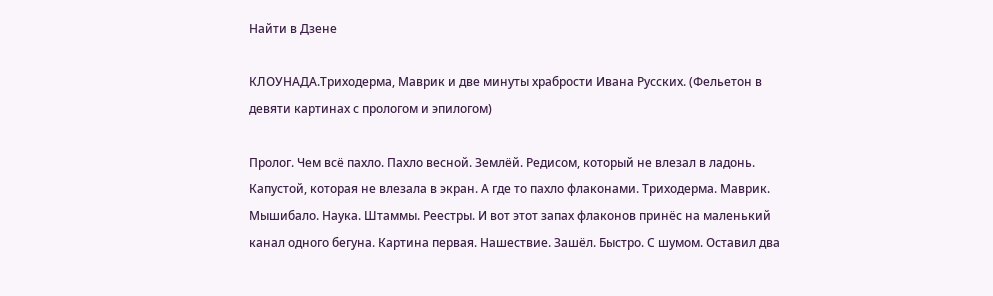Найти в Дзене

КЛОУНАДА.Триходерма, Маврик и две минуты храбрости Ивана Русских. (Фельетон в девяти картинах с прологом и эпилогом)

Пролог. Чем всё пахло. Пахло весной. Землёй. Редисом, который не влезал в ладонь. Капустой, которая не влезала в экран. А где то пахло флаконами. Триходерма. Маврик. Мышибало. Наука. Штаммы. Реестры. И вот этот запах флаконов принёс на маленький канал одного бегуна. Картина первая. Нашествие. Зашёл. Быстро. С шумом. Оставил два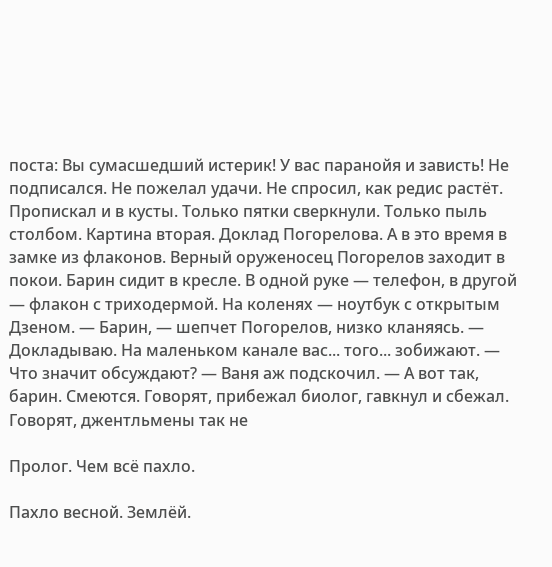поста: Вы сумасшедший истерик! У вас паранойя и зависть! Не подписался. Не пожелал удачи. Не спросил, как редис растёт. Пропискал и в кусты. Только пятки сверкнули. Только пыль столбом. Картина вторая. Доклад Погорелова. А в это время в замке из флаконов. Верный оруженосец Погорелов заходит в покои. Барин сидит в кресле. В одной руке — телефон, в другой — флакон с триходермой. На коленях — ноутбук с открытым Дзеном. — Барин, — шепчет Погорелов, низко кланяясь. — Докладываю. На маленьком канале вас... того... зобижают. — Что значит обсуждают? — Ваня аж подскочил. — А вот так, барин. Смеются. Говорят, прибежал биолог, гавкнул и сбежал. Говорят, джентльмены так не

Пролог. Чем всё пахло.

Пахло весной. Землёй.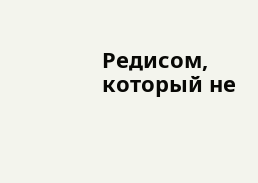Редисом, который не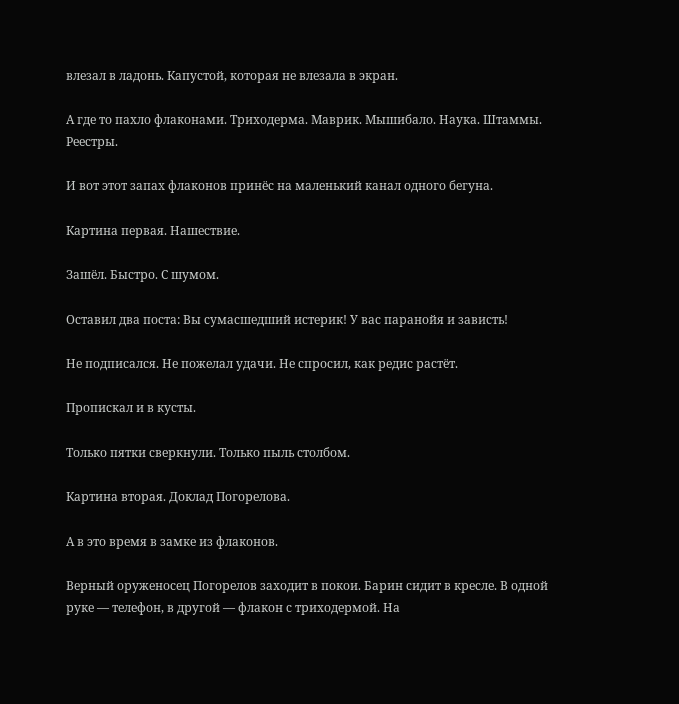влезал в ладонь. Капустой, которая не влезала в экран.

А где то пахло флаконами. Триходерма. Маврик. Мышибало. Наука. Штаммы. Реестры.

И вот этот запах флаконов принёс на маленький канал одного бегуна.

Картина первая. Нашествие.

Зашёл. Быстро. С шумом.

Оставил два поста: Вы сумасшедший истерик! У вас паранойя и зависть!

Не подписался. Не пожелал удачи. Не спросил, как редис растёт.

Пропискал и в кусты.

Только пятки сверкнули. Только пыль столбом.

Картина вторая. Доклад Погорелова.

А в это время в замке из флаконов.

Верный оруженосец Погорелов заходит в покои. Барин сидит в кресле. В одной руке — телефон, в другой — флакон с триходермой. На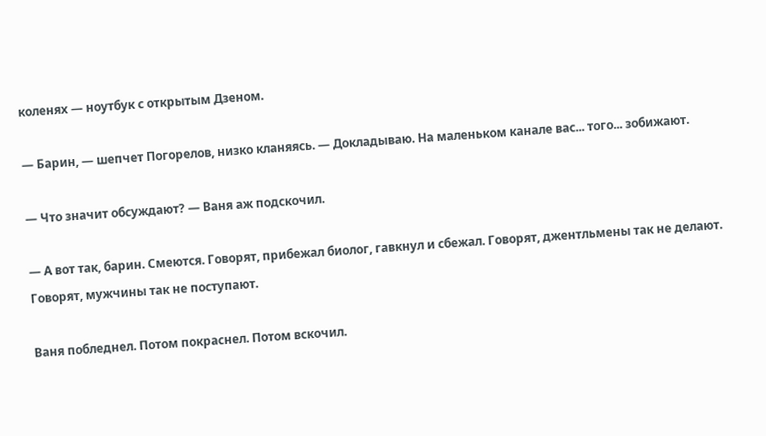коленях — ноутбук с открытым Дзеном.

— Барин, — шепчет Погорелов, низко кланяясь. — Докладываю. На маленьком канале вас... того... зобижают.

— Что значит обсуждают? — Ваня аж подскочил.

— А вот так, барин. Смеются. Говорят, прибежал биолог, гавкнул и сбежал. Говорят, джентльмены так не делают. Говорят, мужчины так не поступают.

Ваня побледнел. Потом покраснел. Потом вскочил.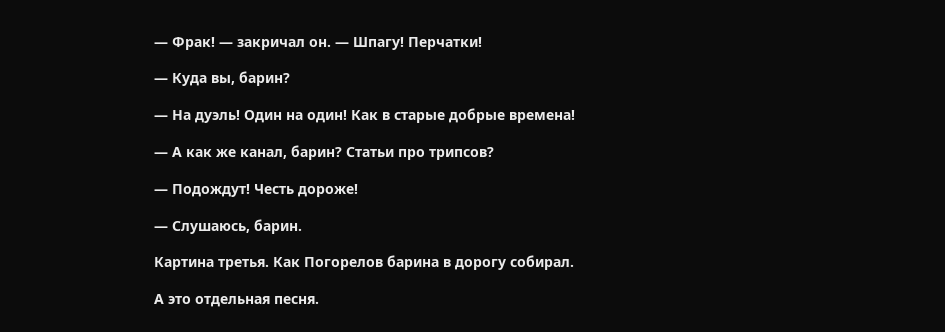— Фрак! — закричал он. — Шпагу! Перчатки!

— Куда вы, барин?

— На дуэль! Один на один! Как в старые добрые времена!

— А как же канал, барин? Статьи про трипсов?

— Подождут! Честь дороже!

— Слушаюсь, барин.

Картина третья. Как Погорелов барина в дорогу собирал.

А это отдельная песня.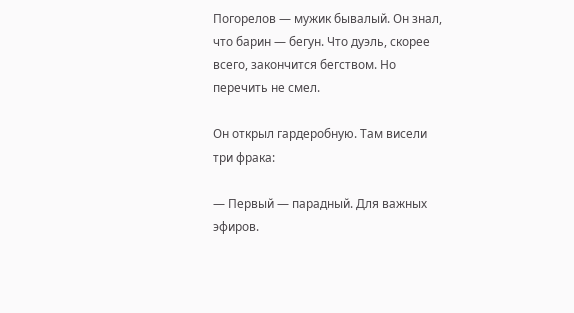Погорелов — мужик бывалый. Он знал, что барин — бегун. Что дуэль, скорее всего, закончится бегством. Но перечить не смел.

Он открыл гардеробную. Там висели три фрака:

— Первый — парадный. Для важных эфиров.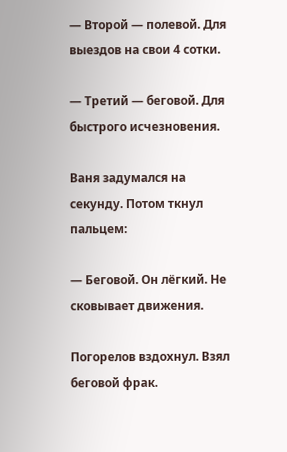— Второй — полевой. Для выездов на свои 4 сотки.

— Третий — беговой. Для быстрого исчезновения.

Ваня задумался на секунду. Потом ткнул пальцем:

— Беговой. Он лёгкий. Не сковывает движения.

Погорелов вздохнул. Взял беговой фрак.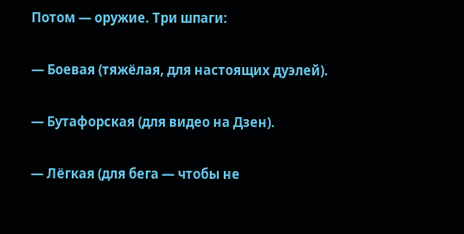Потом — оружие. Три шпаги:

— Боевая (тяжёлая, для настоящих дуэлей).

— Бутафорская (для видео на Дзен).

— Лёгкая (для бега — чтобы не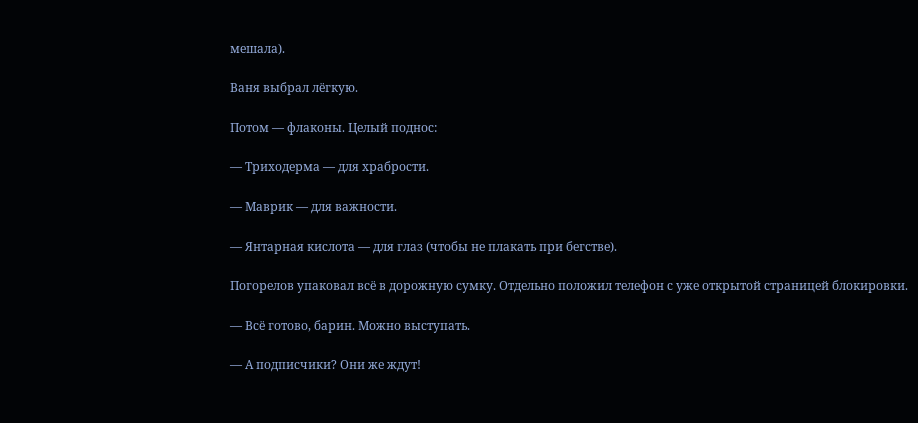мешала).

Ваня выбрал лёгкую.

Потом — флаконы. Целый поднос:

— Триходерма — для храбрости.

— Маврик — для важности.

— Янтарная кислота — для глаз (чтобы не плакать при бегстве).

Погорелов упаковал всё в дорожную сумку. Отдельно положил телефон с уже открытой страницей блокировки.

— Всё готово, барин. Можно выступать.

— А подписчики? Они же ждут!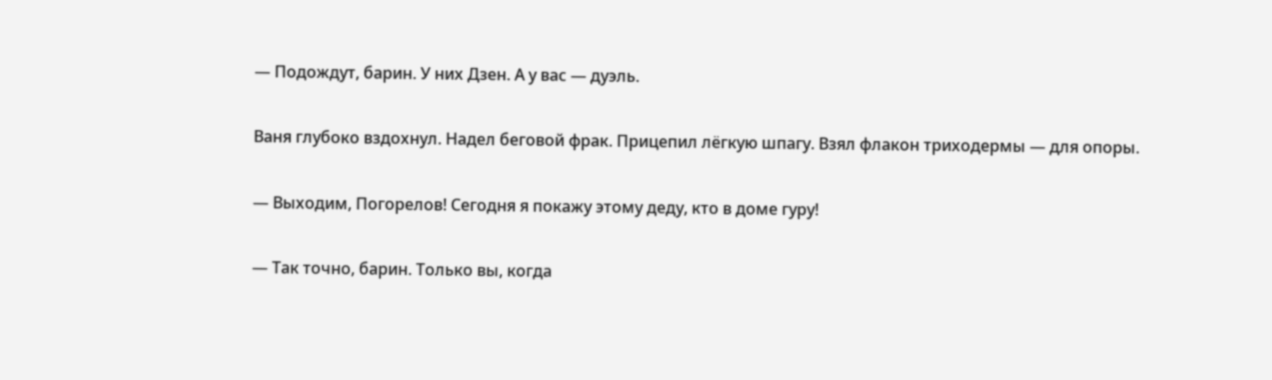— Подождут, барин. У них Дзен. А у вас — дуэль.

Ваня глубоко вздохнул. Надел беговой фрак. Прицепил лёгкую шпагу. Взял флакон триходермы — для опоры.

— Выходим, Погорелов! Сегодня я покажу этому деду, кто в доме гуру!

— Так точно, барин. Только вы, когда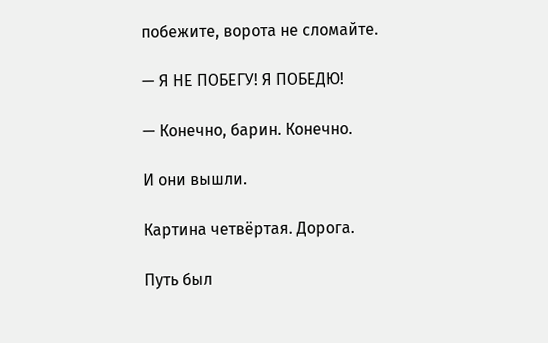побежите, ворота не сломайте.

— Я НЕ ПОБЕГУ! Я ПОБЕДЮ!

— Конечно, барин. Конечно.

И они вышли.

Картина четвёртая. Дорога.

Путь был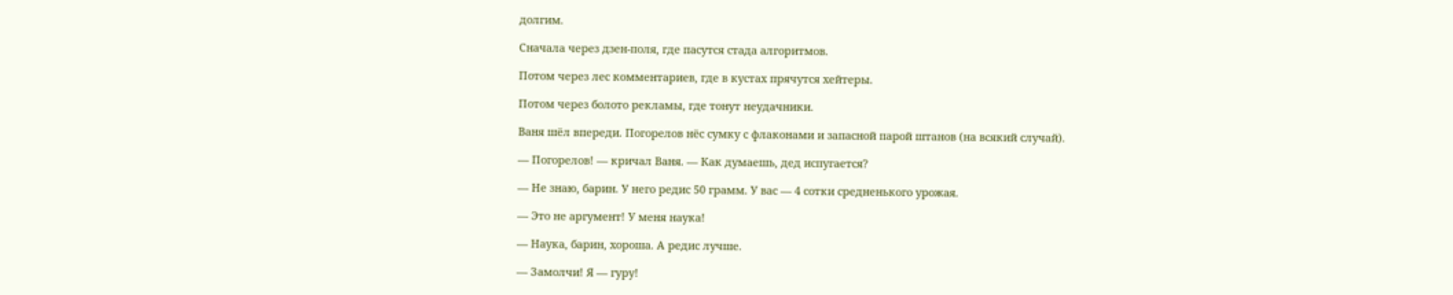долгим.

Сначала через дзен-поля, где пасутся стада алгоритмов.

Потом через лес комментариев, где в кустах прячутся хейтеры.

Потом через болото рекламы, где тонут неудачники.

Ваня шёл впереди. Погорелов нёс сумку с флаконами и запасной парой штанов (на всякий случай).

— Погорелов! — кричал Ваня. — Как думаешь, дед испугается?

— Не знаю, барин. У него редис 50 грамм. У вас — 4 сотки средненького урожая.

— Это не аргумент! У меня наука!

— Наука, барин, хороша. А редис лучше.

— Замолчи! Я — гуру!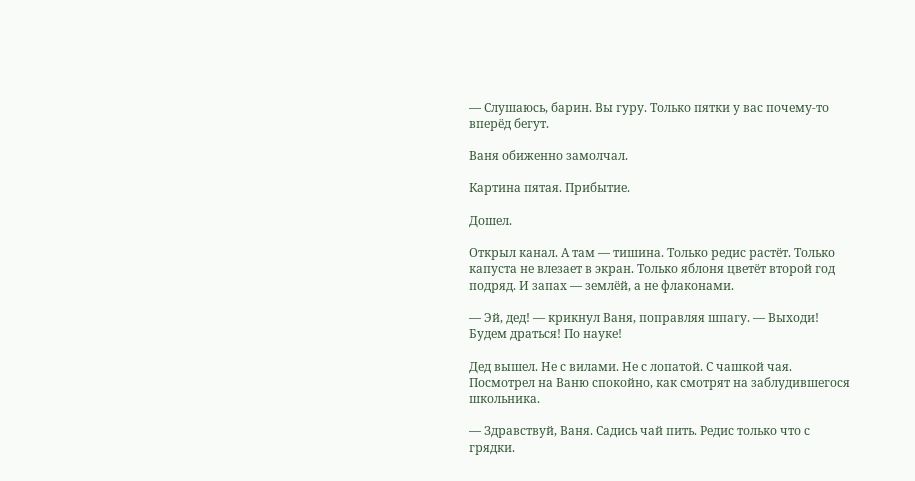— Слушаюсь, барин. Вы гуру. Только пятки у вас почему-то вперёд бегут.

Ваня обиженно замолчал.

Картина пятая. Прибытие.

Дошел.

Открыл канал. А там — тишина. Только редис растёт. Только капуста не влезает в экран. Только яблоня цветёт второй год подряд. И запах — землёй, а не флаконами.

— Эй, дед! — крикнул Ваня, поправляя шпагу. — Выходи! Будем драться! По науке!

Дед вышел. Не с вилами. Не с лопатой. С чашкой чая. Посмотрел на Ваню спокойно, как смотрят на заблудившегося школьника.

— Здравствуй, Ваня. Садись чай пить. Редис только что с грядки.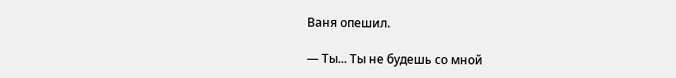Ваня опешил.

— Ты... Ты не будешь со мной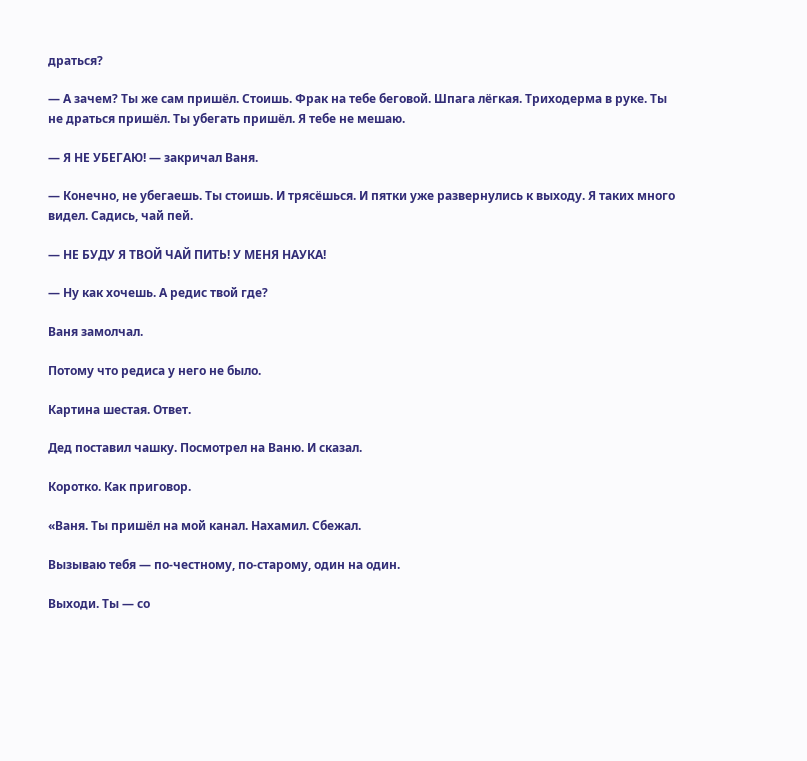драться?

— А зачем? Ты же сам пришёл. Стоишь. Фрак на тебе беговой. Шпага лёгкая. Триходерма в руке. Ты не драться пришёл. Ты убегать пришёл. Я тебе не мешаю.

— Я НЕ УБЕГАЮ! — закричал Ваня.

— Конечно, не убегаешь. Ты стоишь. И трясёшься. И пятки уже развернулись к выходу. Я таких много видел. Садись, чай пей.

— НЕ БУДУ Я ТВОЙ ЧАЙ ПИТЬ! У МЕНЯ НАУКА!

— Ну как хочешь. А редис твой где?

Ваня замолчал.

Потому что редиса у него не было.

Картина шестая. Ответ.

Дед поставил чашку. Посмотрел на Ваню. И сказал.

Коротко. Как приговор.

«Ваня. Ты пришёл на мой канал. Нахамил. Сбежал.

Вызываю тебя — по-честному, по-старому, один на один.

Выходи. Ты — со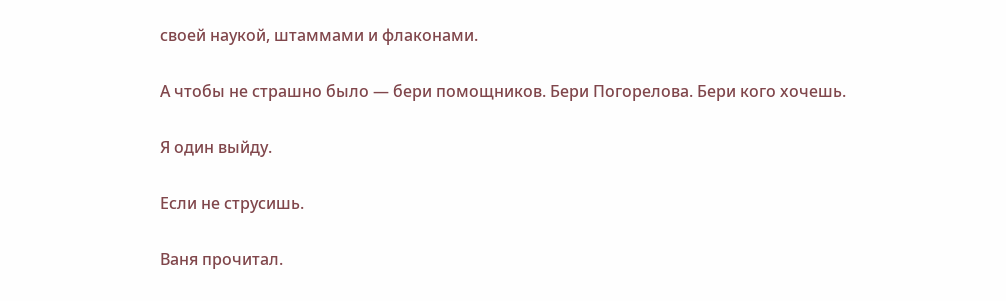своей наукой, штаммами и флаконами.

А чтобы не страшно было — бери помощников. Бери Погорелова. Бери кого хочешь.

Я один выйду.

Если не струсишь.

Ваня прочитал.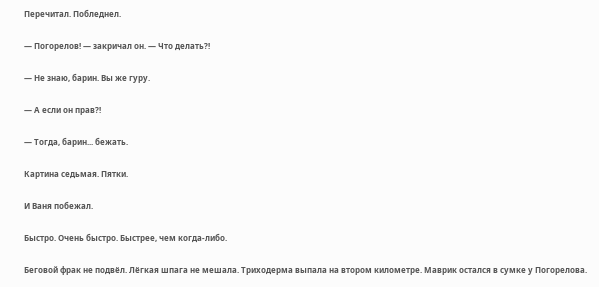Перечитал. Побледнел.

— Погорелов! — закричал он. — Что делать?!

— Не знаю, барин. Вы же гуру.

— А если он прав?!

— Тогда, барин... бежать.

Картина седьмая. Пятки.

И Ваня побежал.

Быстро. Очень быстро. Быстрее, чем когда-либо.

Беговой фрак не подвёл. Лёгкая шпага не мешала. Триходерма выпала на втором километре. Маврик остался в сумке у Погорелова.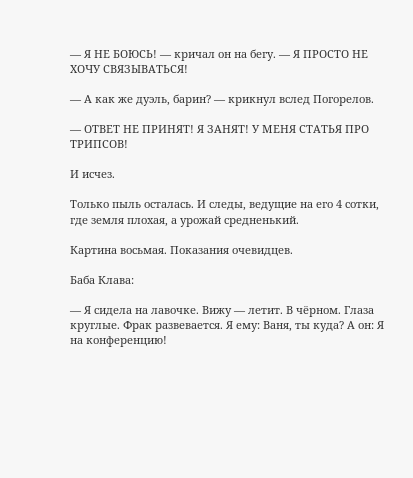— Я НЕ БОЮСЬ! — кричал он на бегу. — Я ПРОСТО НЕ ХОЧУ СВЯЗЫВАТЬСЯ!

— А как же дуэль, барин? — крикнул вслед Погорелов.

— ОТВЕТ НЕ ПРИНЯТ! Я ЗАНЯТ! У МЕНЯ СТАТЬЯ ПРО ТРИПСОВ!

И исчез.

Только пыль осталась. И следы, ведущие на его 4 сотки, где земля плохая, а урожай средненький.

Картина восьмая. Показания очевидцев.

Баба Клава:

— Я сидела на лавочке. Вижу — летит. В чёрном. Глаза круглые. Фрак развевается. Я ему: Ваня, ты куда? А он: Я на конференцию!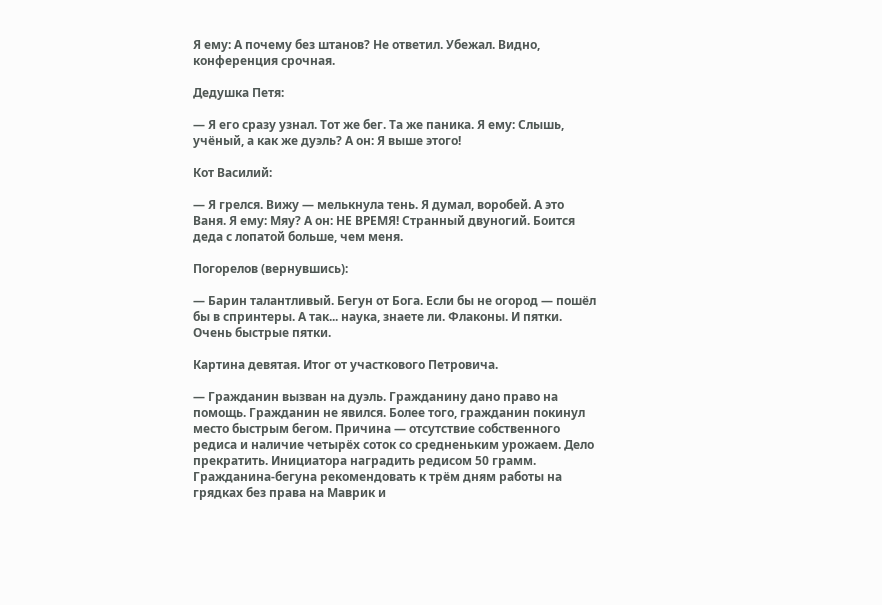Я ему: А почему без штанов? Не ответил. Убежал. Видно, конференция срочная.

Дедушка Петя:

— Я его сразу узнал. Тот же бег. Та же паника. Я ему: Слышь, учёный, а как же дуэль? А он: Я выше этого!

Кот Василий:

— Я грелся. Вижу — мелькнула тень. Я думал, воробей. А это Ваня. Я ему: Мяу? А он: НЕ ВРЕМЯ! Странный двуногий. Боится деда с лопатой больше, чем меня.

Погорелов (вернувшись):

— Барин талантливый. Бегун от Бога. Если бы не огород — пошёл бы в спринтеры. А так... наука, знаете ли. Флаконы. И пятки. Очень быстрые пятки.

Картина девятая. Итог от участкового Петровича.

— Гражданин вызван на дуэль. Гражданину дано право на помощь. Гражданин не явился. Более того, гражданин покинул место быстрым бегом. Причина — отсутствие собственного редиса и наличие четырёх соток со средненьким урожаем. Дело прекратить. Инициатора наградить редисом 50 грамм. Гражданина-бегуна рекомендовать к трём дням работы на грядках без права на Маврик и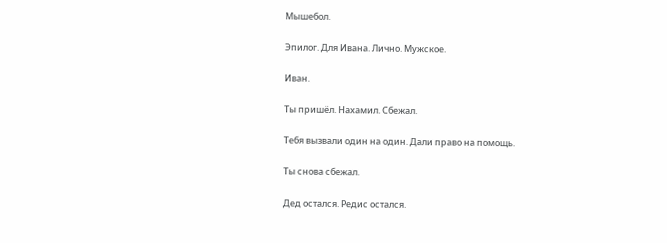Мышебол.

Эпилог. Для Ивана. Лично. Мужское.

Иван.

Ты пришёл. Нахамил. Сбежал.

Тебя вызвали один на один. Дали право на помощь.

Ты снова сбежал.

Дед остался. Редис остался.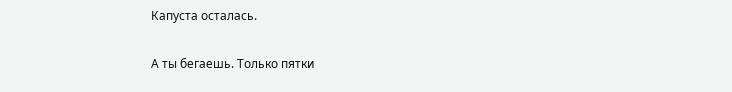Капуста осталась.

А ты бегаешь. Только пятки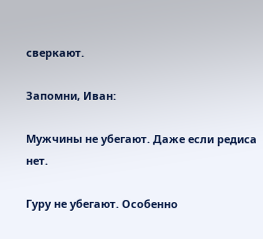сверкают.

Запомни, Иван:

Мужчины не убегают. Даже если редиса нет.

Гуру не убегают. Особенно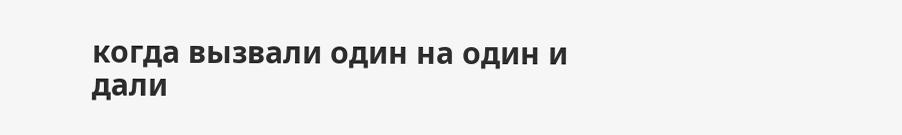когда вызвали один на один и дали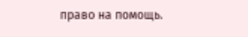право на помощь.